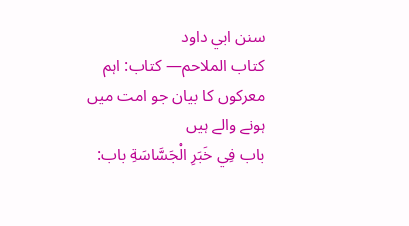سنن ابي داود
كتاب الملاحم— کتاب: اہم معرکوں کا بیان جو امت میں ہونے والے ہیں
باب فِي خَبَرِ الْجَسَّاسَةِ باب: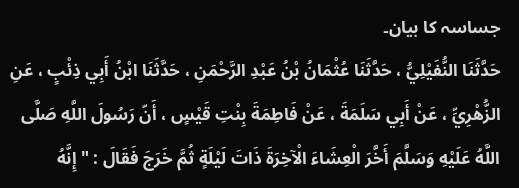جساسہ کا بیان۔
حَدَّثَنَا النُّفَيْلِيُّ ، حَدَّثَنَا عُثْمَانُ بْنُ عَبْدِ الرَّحْمَنِ ، حَدَّثَنَا ابْنُ أَبِي ذِئْبٍ ، عَنِ الزُّهْرِيِّ ، عَنْ أَبِي سَلَمَةَ ، عَنْ فَاطِمَةَ بِنْتِ قَيْسٍ ، أَنّ رَسُولَ اللَّهِ صَلَّى اللَّهُ عَلَيْهِ وَسَلَّمَ أَخَّرَ الْعِشَاءَ الْآخِرَةَ ذَاتَ لَيْلَةٍ ثُمَّ خَرَجَ فَقَالَ : " إِنَّهُ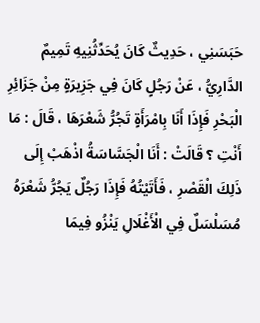حَبَسَنِي ، حَدِيثٌ كَانَ يُحَدِّثُنِيهِ تَمِيمٌ الدَّارِيُّ ، عَنْ رَجُلٍ كَانَ فِي جَزِيرَةٍ مِنْ جَزَائِرِ الْبَحْرِ فَإِذَا أَنَا بِامْرَأَةٍ تَجُرُّ شَعْرَهَا ، قَالَ : مَا أَنْتِ ؟ قَالَتْ : أَنَا الْجَسَّاسَةُ اذْهَبْ إِلَى ذَلِكَ الْقَصْرِ ، فَأَتَيْتُهُ فَإِذَا رَجُلٌ يَجُرُّ شَعْرَهُ مُسَلْسَلٌ فِي الْأَغْلَالِ يَنْزُو فِيمَا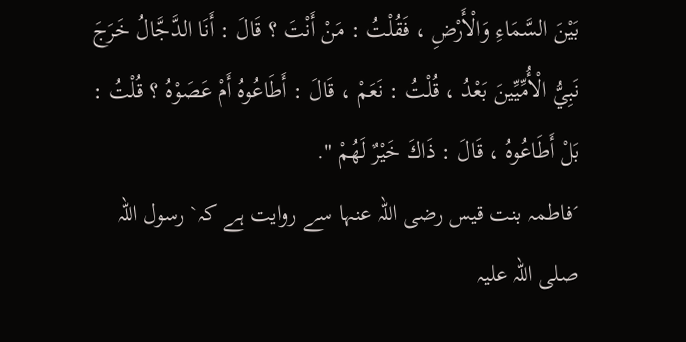بَيْنَ السَّمَاءِ وَالْأَرْضِ ، فَقُلْتُ : مَنْ أَنْتَ ؟ قَالَ : أَنَا الدَّجَّالُ خَرَجَ نَبِيُّ الْأُمِّيِّينَ بَعْدُ ، قُلْتُ : نَعَمْ ، قَالَ : أَطَاعُوهُ أَمْ عَصَوْهُ ؟ قُلْتُ : بَلْ أَطَاعُوهُ ، قَالَ : ذَاكَ خَيْرٌ لَهُمْ ".
´فاطمہ بنت قیس رضی اللہ عنہا سے روایت ہے کہ` رسول اللہ صلی اللہ علیہ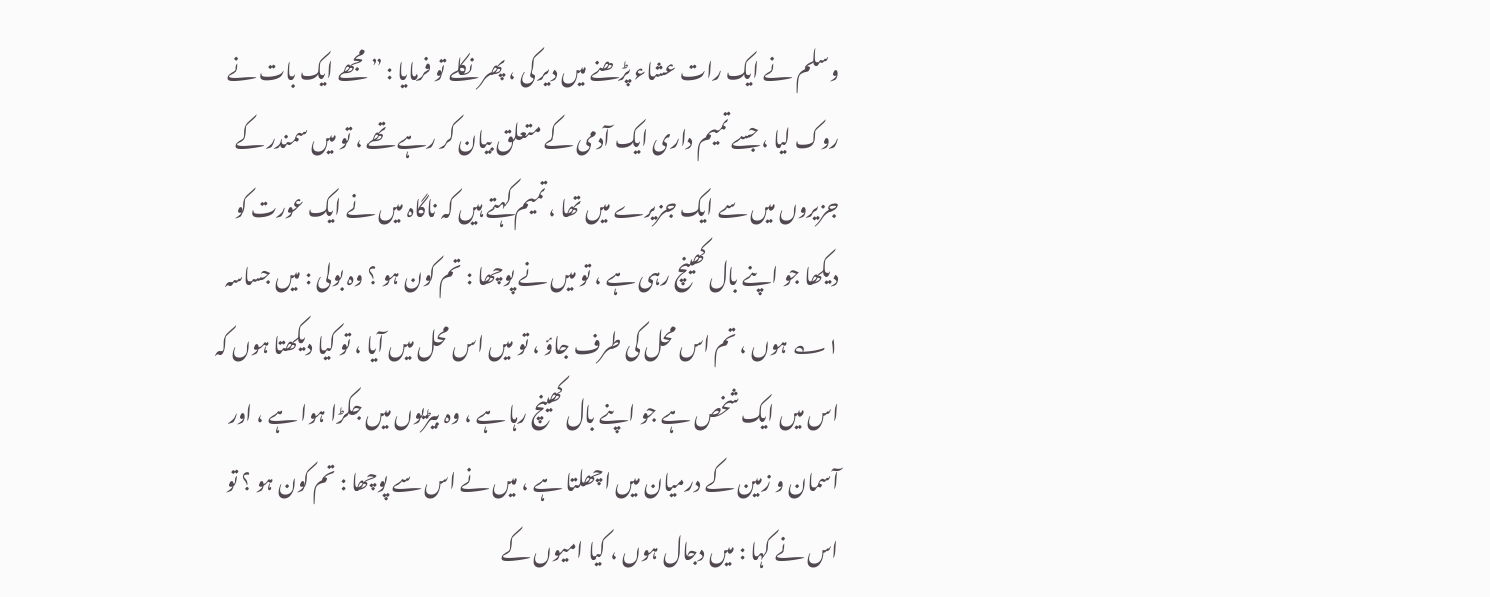وسلم نے ایک رات عشاء پڑھنے میں دیر کی ، پھر نکلے تو فرمایا : ” مجھے ایک بات نے روک لیا ، جسے تمیم داری ایک آدمی کے متعلق بیان کر رہے تھے ، تو میں سمندر کے جزیروں میں سے ایک جزیرے میں تھا ، تمیم کہتے ہیں کہ ناگاہ میں نے ایک عورت کو دیکھا جو اپنے بال کھینچ رہی ہے ، تو میں نے پوچھا : تم کون ہو ؟ وہ بولی : میں جساسہ ۱؎ ہوں ، تم اس محل کی طرف جاؤ ، تو میں اس محل میں آیا ، تو کیا دیکھتا ہوں کہ اس میں ایک شخص ہے جو اپنے بال کھینچ رہا ہے ، وہ بیڑیوں میں جکڑا ہوا ہے ، اور آسمان و زمین کے درمیان میں اچھلتا ہے ، میں نے اس سے پوچھا : تم کون ہو ؟ تو اس نے کہا : میں دجال ہوں ، کیا امیوں کے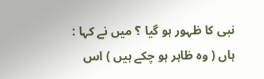نبی کا ظہور ہو گیا ؟ میں نے کہا : ہاں ( وہ ظاہر ہو چکے ہیں ) اس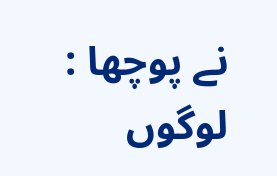نے پوچھا : لوگوں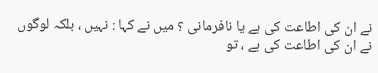نے ان کی اطاعت کی ہے یا نافرمانی ؟ میں نے کہا : نہیں ، بلکہ لوگوں نے ان کی اطاعت کی ہے ، تو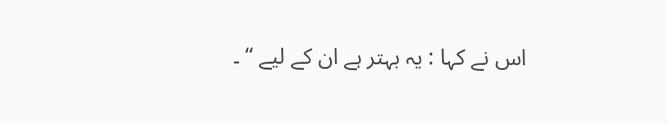اس نے کہا : یہ بہتر ہے ان کے لیے “ ۔